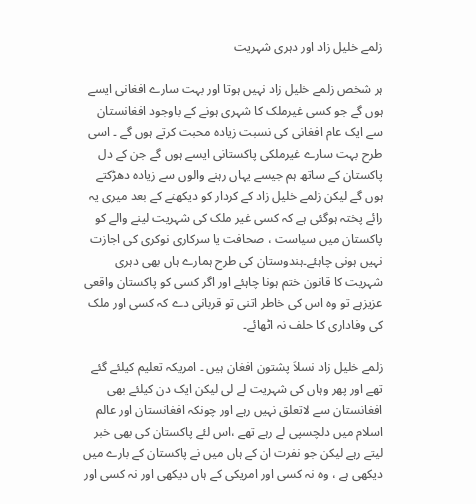زلمے خلیل زاد اور دہری شہریت

ہر شخص زلمے خلیل زاد نہیں ہوتا اور بہت سارے افغانی ایسے ہوں گے جو کسی غیرملک کا شہری ہونے کے باوجود افغانستان سے ایک عام افغانی کی نسبت زیادہ محبت کرتے ہوں گے ۔ اسی طرح بہت سارے غیرملکی پاکستانی ایسے ہوں گے جن کے دل پاکستان کے ساتھ ہم جیسے یہاں رہنے والوں سے زیادہ دھڑکتے ہوں گے لیکن زلمے خلیل زاد کے کردار کو دیکھنے کے بعد میری یہ رائے پختہ ہوگئی ہے کہ کسی غیر ملک کی شہریت لینے والے کو پاکستان میں سیاست ، صحافت یا سرکاری نوکری کی اجازت نہیں ہونی چاہئے۔ہندوستان کی طرح ہمارے ہاں بھی دہری شہریت کا قانون ختم ہونا چاہئے اور اگر کسی کو پاکستان واقعی عزیزہے تو وہ اس کی خاطر اتنی تو قربانی دے کہ کسی اور ملک کی وفاداری کا حلف نہ اٹھائے۔

زلمے خلیل زاد نسلاَ پشتون افغان ہیں ۔ امریکہ تعلیم کیلئے گئے تھے اور پھر وہاں کی شہریت لے لی لیکن ایک دن کیلئے بھی افغانستان سے لاتعلق نہیں رہے اور چونکہ افغانستان اور عالم اسلام میں دلچسپی لے رہے تھے ،اس لئے پاکستان کی بھی خبر لیتے رہے لیکن جو نفرت ان کے ہاں میں نے پاکستان کے بارے میں دیکھی ہے ، وہ نہ کسی اور امریکی کے ہاں دیکھی اور نہ کسی اور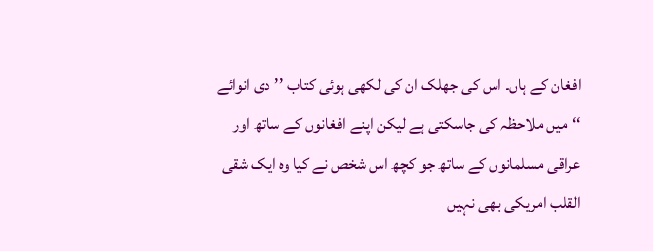افغان کے ہاں۔ اس کی جھلک ان کی لکھی ہوئی کتاب ’’دی انوائے ‘‘میں ملاحظہ کی جاسکتی ہے لیکن اپنے افغانوں کے ساتھ اور عراقی مسلمانوں کے ساتھ جو کچھ اس شخص نے کیا وہ ایک شقی القلب امریکی بھی نہیں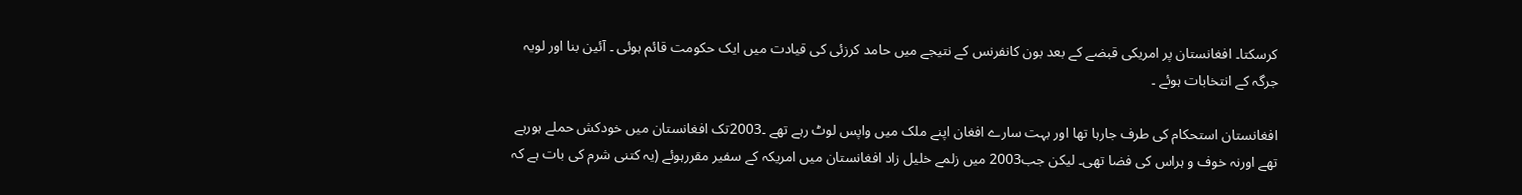کرسکتا۔ افغانستان پر امریکی قبضے کے بعد بون کانفرنس کے نتیجے میں حامد کرزئی کی قیادت میں ایک حکومت قائم ہوئی ۔ آئین بنا اور لویہ جرگہ کے انتخابات ہوئے ۔

افغانستان استحکام کی طرف جارہا تھا اور بہت سارے افغان اپنے ملک میں واپس لوٹ رہے تھے ۔2003تک افغانستان میں خودکش حملے ہورہے تھے اورنہ خوف و ہراس کی فضا تھی۔ لیکن جب2003 میں زلمے خلیل زاد افغانستان میں امریکہ کے سفیر مقررہوئے (یہ کتنی شرم کی بات ہے کہ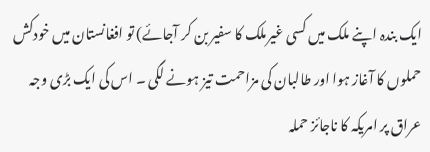ایک بندہ اپنے ملک میں کسی غیرملک کا سفیر بن کر آجائے) تو افغانستان میں خودکش حملوں کا آغاز ہوا اور طالبان کی مزاحمت تیز ہونے لگی ۔ اس کی ایک بڑی وجہ عراق پر امریکہ کا ناجائز حملہ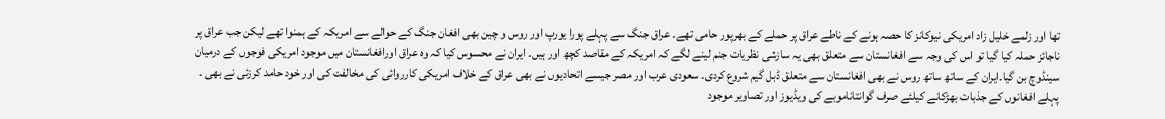تھا اور زلمے خلیل زاد امریکی نیوکانز کا حصہ ہونے کے ناطے عراق پر حملے کے بھرپور حامی تھے۔ عراق جنگ سے پہلے پورا یورپ اور روس و چین بھی افغان جنگ کے حوالے سے امریکہ کے ہمنوا تھے لیکن جب عراق پر ناجائز حملہ کیا گیا تو اس کی وجہ سے افغانستان سے متعلق بھی یہ سازشی نظریات جنم لینے لگے کہ امریکہ کے مقاصد کچھ اور ہیں۔ ایران نے محسوس کیا کہ وہ عراق اورافغانستان میں موجود امریکی فوجوں کے درمیان سینڈوچ بن گیا۔ایران کے ساتھ ساتھ روس نے بھی افغانستان سے متعلق ڈبل گیم شروع کردی۔ سعودی عرب اور مصر جیسے اتحادیوں نے بھی عراق کے خلاف امریکی کارروائی کی مخالفت کی اور خود حامد کرزئی نے بھی ۔ پہلے افغانوں کے جذبات بھڑکانے کیلئے صرف گوانتاناموبے کی ویڈیوز اور تصاویر موجود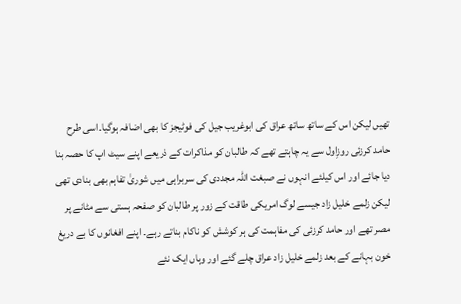تھیں لیکن اس کے ساتھ ساتھ عراق کی ابوغریب جیل کی فوٹیجز کا بھی اضافہ ہوگیا۔اسی طرح حامد کرزئی روزِاول سے یہ چاہتے تھے کہ طالبان کو مذاکرات کے ذریعے اپنے سیٹ اپ کا حصہ بنا دیا جائے اور اس کیلئے انہوں نے صبغت اللہ مجددی کی سربراہی میں شوریٰ تفاہم بھی بنادی تھی لیکن زلمے خلیل زاد جیسے لوگ امریکی طاقت کے زور پر طالبان کو صفحہ ہستی سے مٹانے پر مصر تھے اور حامد کرزئی کی مفاہمت کی ہر کوشش کو ناکام بناتے رہے۔ اپنے افغانوں کا بے دریغ خون بہانے کے بعد زلمے خلیل زاد عراق چلے گئے اور وہاں ایک نئے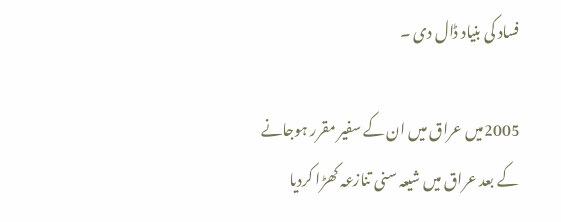فساد کی بنیاد ڈال دی ۔

2005میں عراق میں ان کے سفیر مقرر ہوجانے کے بعد عراق میں شیعہ سنی تنازعہ کھڑا کردیا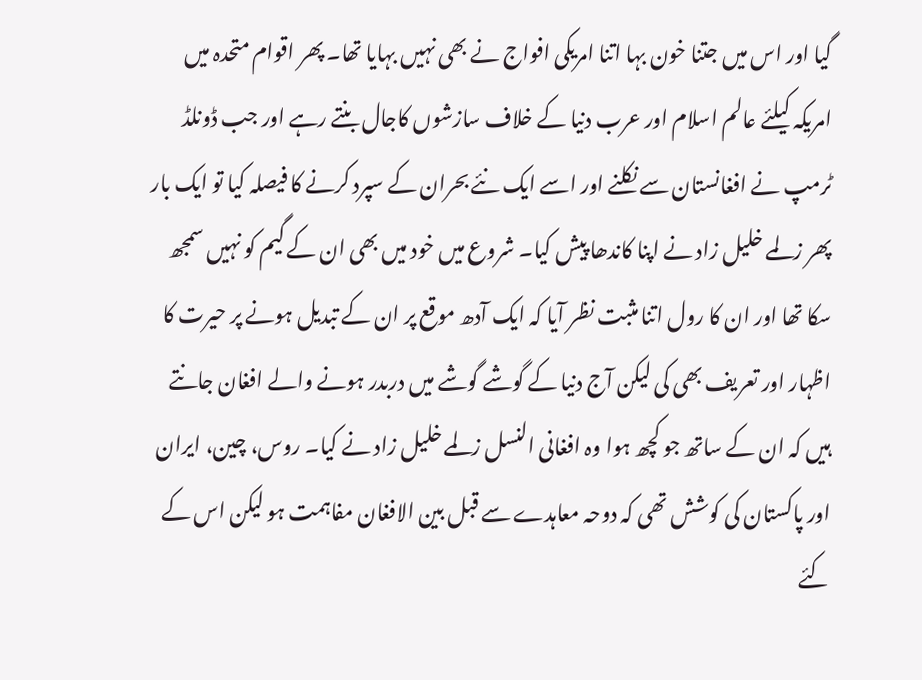گیا اور اس میں جتنا خون بہا اتنا امریکی افواج نے بھی نہیں بہایا تھا۔ پھر اقوام متحدہ میں امریکہ کیلئے عالم اسلام اور عرب دنیا کے خلاف سازشوں کاجال بنتے رہے اور جب ڈونلڈ ٹرمپ نے افغانستان سے نکلنے اور اسے ایک نئے بحران کے سپرد کرنے کا فیصلہ کیا تو ایک بار پھر زلمے خلیل زاد نے اپنا کاندھا پیش کیا۔ شروع میں خود میں بھی ان کے گیم کو نہیں سمجھ سکا تھا اور ان کا رول اتنا مثبت نظر آیا کہ ایک آدھ موقع پر ان کے تبدیل ہونے پر حیرت کا اظہار اور تعریف بھی کی لیکن آج دنیا کے گوشے گوشے میں دربدر ہونے والے افغان جانتے ہیں کہ ان کے ساتھ جو کچھ ہوا وہ افغانی النسل زلمے خلیل زاد نے کیا۔ روس، چین، ایران اور پاکستان کی کوشش تھی کہ دوحہ معاہدے سے قبل بین الافغان مفاہمت ہو لیکن اس کے کئے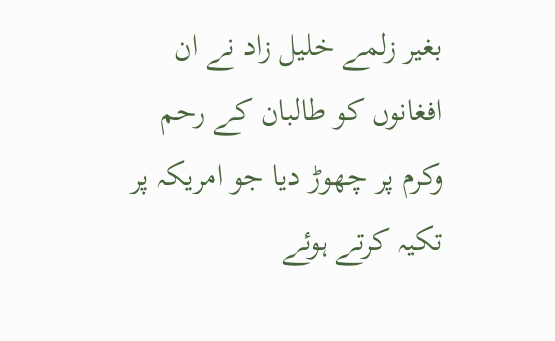بغیر زلمے خلیل زاد نے ان افغانوں کو طالبان کے رحم وکرم پر چھوڑ دیا جو امریکہ پر تکیہ کرتے ہوئے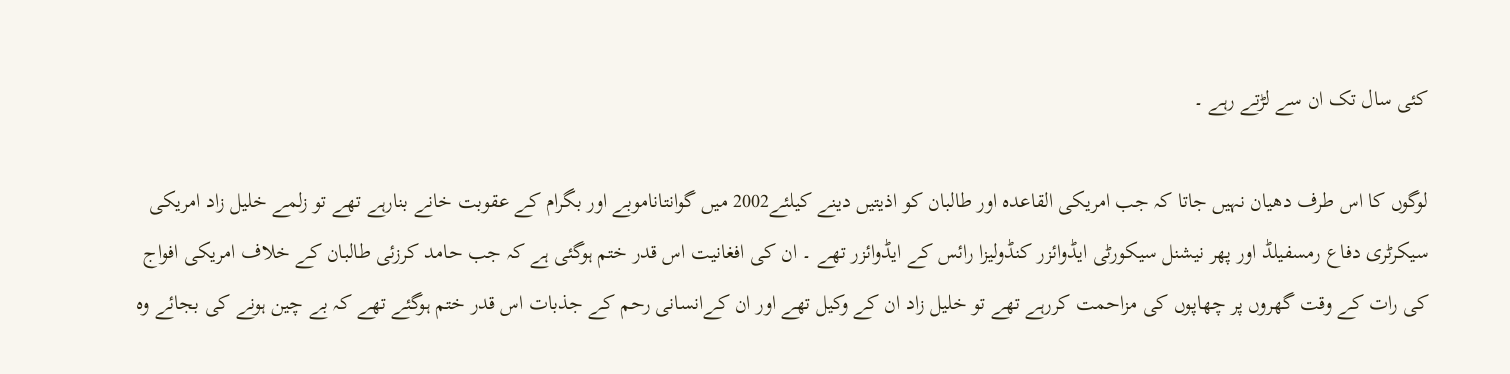کئی سال تک ان سے لڑتے رہے ۔

لوگوں کا اس طرف دھیان نہیں جاتا کہ جب امریکی القاعدہ اور طالبان کو اذیتیں دینے کیلئے2002 میں گوانتاناموبے اور بگرام کے عقوبت خانے بنارہے تھے تو زلمے خلیل زاد امریکی سیکرٹری دفاع رمسفیلڈ اور پھر نیشنل سیکورٹی ایڈوائزر کنڈولیزا رائس کے ایڈوائزر تھے ۔ ان کی افغانیت اس قدر ختم ہوگئی ہے کہ جب حامد کرزئی طالبان کے خلاف امریکی افواج کی رات کے وقت گھروں پر چھاپوں کی مزاحمت کررہے تھے تو خلیل زاد ان کے وکیل تھے اور ان کےانسانی رحم کے جذبات اس قدر ختم ہوگئے تھے کہ بے چین ہونے کی بجائے وہ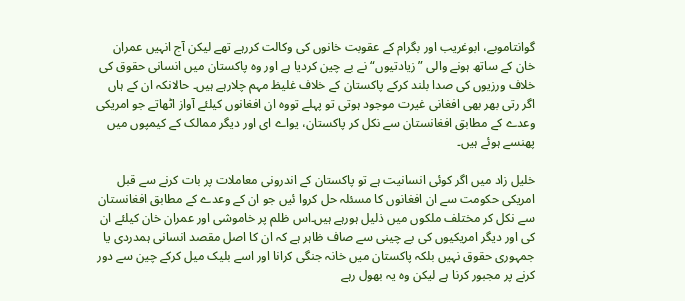گوانتاموبے، ابوغریب اور بگرام کے عقوبت خانوں کی وکالت کررہے تھے لیکن آج انہیں عمران خان کے ساتھ ہونے والی ”زیادتیوں“ نے بے چین کردیا ہے اور وہ پاکستان میں انسانی حقوق کی خلاف ورزیوں کی صدا بلند کرکے پاکستان کے خلاف غلیظ مہم چلارہے ہیں۔ حالانکہ ان کے ہاں اگر رتی بھر بھی افغانی غیرت موجود ہوتی تو پہلے تووہ ان افغانوں کیلئے آواز اٹھاتے جو امریکی وعدے کے مطابق افغانستان سے نکل کر پاکستان، یواے ای اور دیگر ممالک کے کیمپوں میں پھنسے ہوئے ہیں۔

خلیل زاد میں اگر کوئی انسانیت ہے تو پاکستان کے اندرونی معاملات پر بات کرنے سے قبل امریکی حکومت سے ان افغانوں کا مسئلہ حل کروا ئیں جو ان کے وعدے کے مطابق افغانستان سے نکل کر مختلف ملکوں میں ذلیل ہورہے ہیں۔اس ظلم پر خاموشی اور عمران خان کیلئے ان کی اور دیگر امریکیوں کی بے چینی سے صاف ظاہر ہے کہ ان کا اصل مقصد انسانی ہمدردی یا جمہوری حقوق نہیں بلکہ پاکستان میں خانہ جنگی کرانا اور اسے بلیک میل کرکے چین سے دور کرنے پر مجبور کرنا ہے لیکن وہ یہ بھول رہے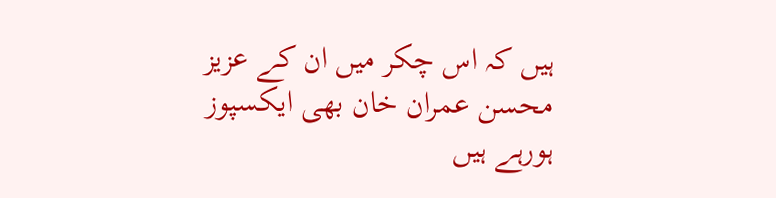ہیں کہ اس چکر میں ان کے عزیز محسن عمران خان بھی ایکسپوز ہورہے ہیں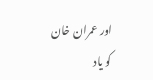اور عمران خان کو یاد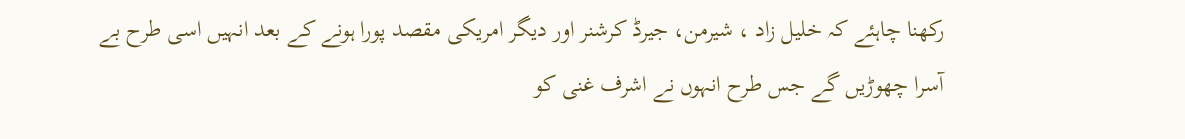رکھنا چاہئے کہ خلیل زاد ، شیرمن، جیرڈ کرشنر اور دیگر امریکی مقصد پورا ہونے کے بعد انہیں اسی طرح بے آسرا چھوڑیں گے جس طرح انہوں نے اشرف غنی کو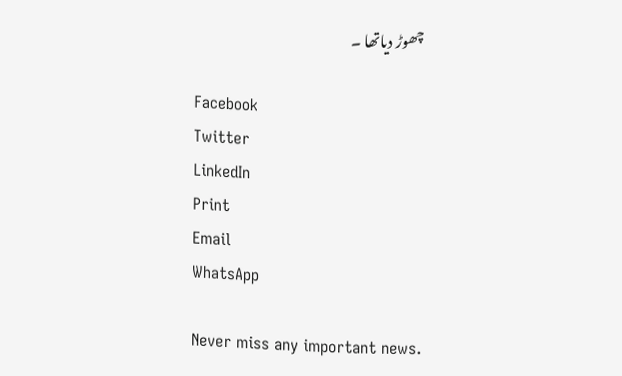چھوڑ دیاتھا ۔

Facebook
Twitter
LinkedIn
Print
Email
WhatsApp

Never miss any important news.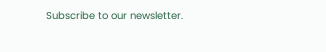Subscribe to our newsletter.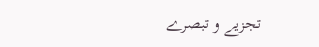تجزیے و تبصرے